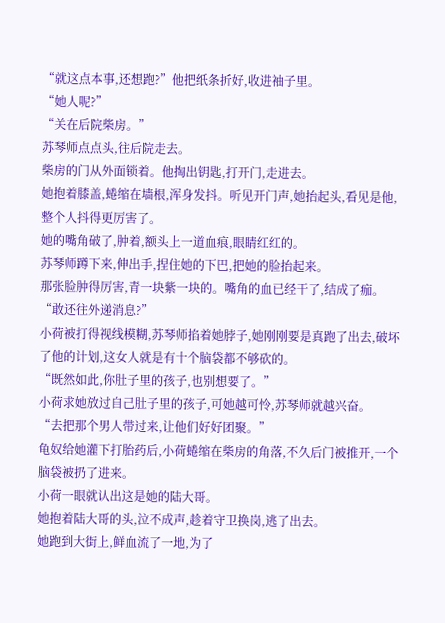“就这点本事,还想跑?”他把纸条折好,收进袖子里。
“她人呢?”
“关在后院柴房。”
苏琴师点点头,往后院走去。
柴房的门从外面锁着。他掏出钥匙,打开门,走进去。
她抱着膝盖,蜷缩在墙根,浑身发抖。听见开门声,她抬起头,看见是他,整个人抖得更厉害了。
她的嘴角破了,肿着,额头上一道血痕,眼睛红红的。
苏琴师蹲下来,伸出手,捏住她的下巴,把她的脸抬起来。
那张脸肿得厉害,青一块紫一块的。嘴角的血已经干了,结成了痂。
“敢还往外递消息?”
小荷被打得视线模糊,苏琴师掐着她脖子,她刚刚要是真跑了出去,破坏了他的计划,这女人就是有十个脑袋都不够砍的。
“既然如此,你肚子里的孩子,也别想要了。”
小荷求她放过自己肚子里的孩子,可她越可怜,苏琴师就越兴奋。
“去把那个男人带过来,让他们好好团聚。”
龟奴给她灌下打胎药后,小荷蜷缩在柴房的角落,不久后门被推开,一个脑袋被扔了进来。
小荷一眼就认出这是她的陆大哥。
她抱着陆大哥的头,泣不成声,趁着守卫换岗,逃了出去。
她跑到大街上,鲜血流了一地,为了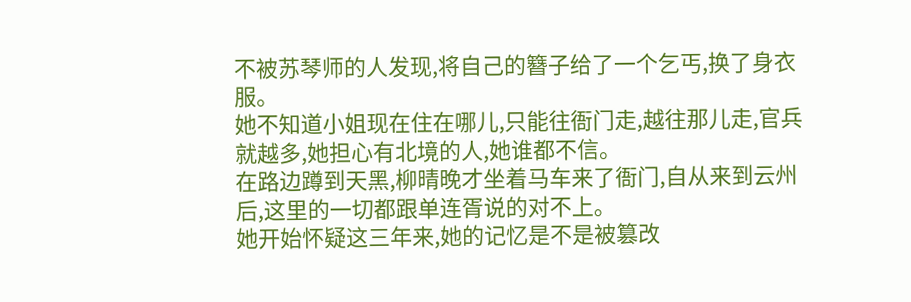不被苏琴师的人发现,将自己的簪子给了一个乞丐,换了身衣服。
她不知道小姐现在住在哪儿,只能往衙门走,越往那儿走,官兵就越多,她担心有北境的人,她谁都不信。
在路边蹲到天黑,柳晴晚才坐着马车来了衙门,自从来到云州后,这里的一切都跟单连胥说的对不上。
她开始怀疑这三年来,她的记忆是不是被篡改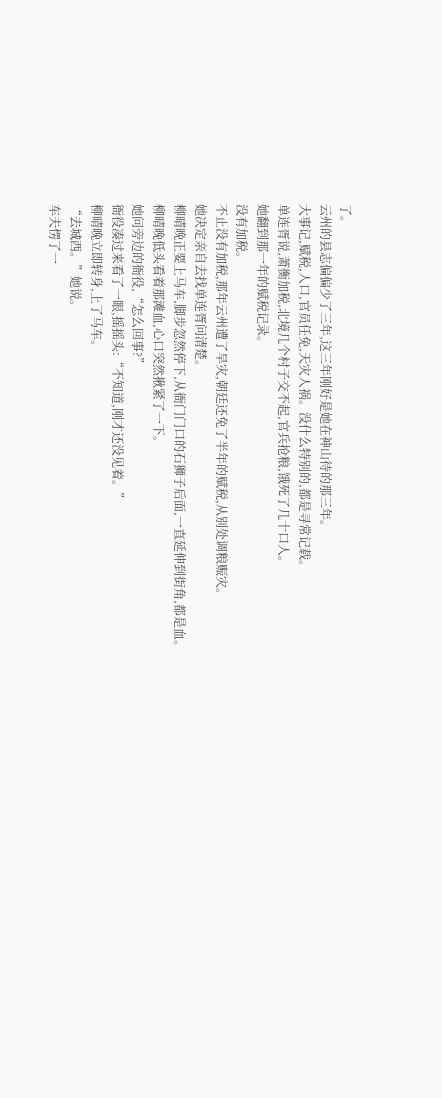了。
云州的县志偏偏少了三年,这三年刚好是她在神山待的那三年。
大事记,赋税,人口,官员任免,天灾人祸。没什么特别的,都是寻常记载。
单连胥说,萧衡加税,北境几个村子交不起,官兵抢粮,饿死了几十口人。
她翻到那一年的赋税记录。
没有加税。
不止没有加税,那年云州遭了旱灾,朝廷还免了半年的赋税,从别处调粮赈灾。
她决定亲自去找单连胥问清楚。
柳晴晚正要上马车,脚步忽然停下,从衙门门口的石狮子后面,一直延伸到街角,都是血。
柳晴晚低头看着那滩血,心口突然揪紧了一下。
她问旁边的衙役,“怎么回事?”
衙役凑过来看了一眼,摇摇头:“不知道,刚才还没见着。”
柳晴晚立即转身,上了马车。
“去城西。”她说。
车夫愣了一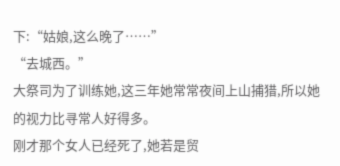下:“姑娘,这么晚了……”
“去城西。”
大祭司为了训练她,这三年她常常夜间上山捕猎,所以她的视力比寻常人好得多。
刚才那个女人已经死了,她若是贸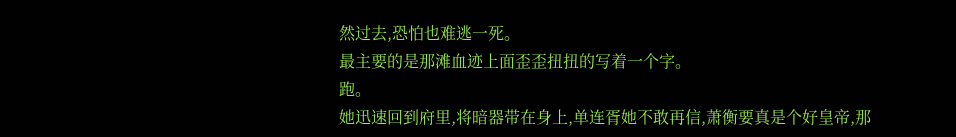然过去,恐怕也难逃一死。
最主要的是那滩血迹上面歪歪扭扭的写着一个字。
跑。
她迅速回到府里,将暗器带在身上,单连胥她不敢再信,萧衡要真是个好皇帝,那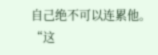自己绝不可以连累他。
“这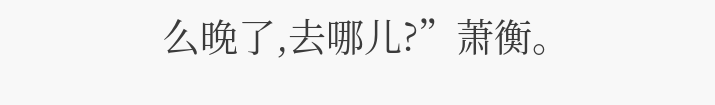么晚了,去哪儿?”萧衡。